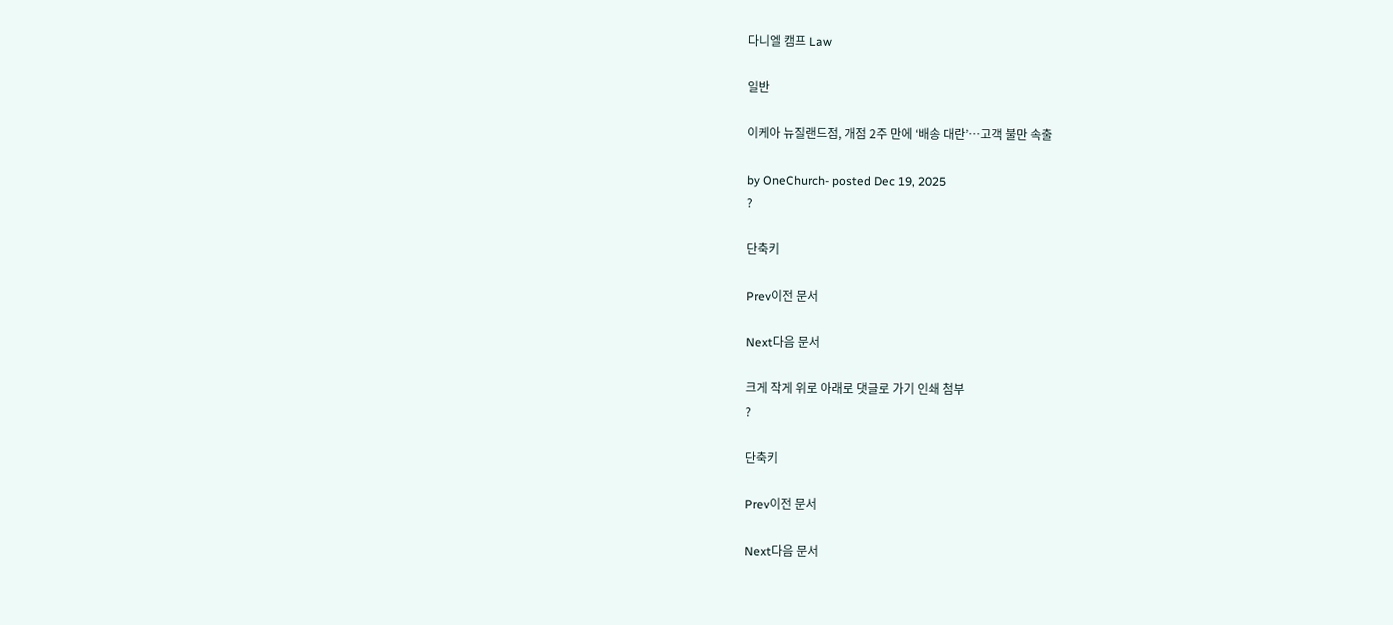다니엘 캠프 Law

일반

이케아 뉴질랜드점, 개점 2주 만에 ‘배송 대란’…고객 불만 속출

by OneChurch- posted Dec 19, 2025
?

단축키

Prev이전 문서

Next다음 문서

크게 작게 위로 아래로 댓글로 가기 인쇄 첨부
?

단축키

Prev이전 문서

Next다음 문서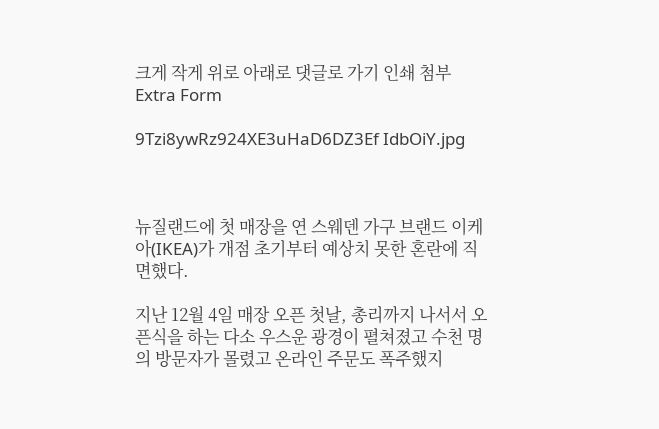크게 작게 위로 아래로 댓글로 가기 인쇄 첨부
Extra Form

9Tzi8ywRz924XE3uHaD6DZ3Ef IdbOiY.jpg



뉴질랜드에 첫 매장을 연 스웨덴 가구 브랜드 이케아(IKEA)가 개점 초기부터 예상치 못한 혼란에 직면했다.

지난 12월 4일 매장 오픈 첫날, 총리까지 나서서 오픈식을 하는 다소 우스운 광경이 펼쳐졌고 수천 명의 방문자가 몰렸고 온라인 주문도 폭주했지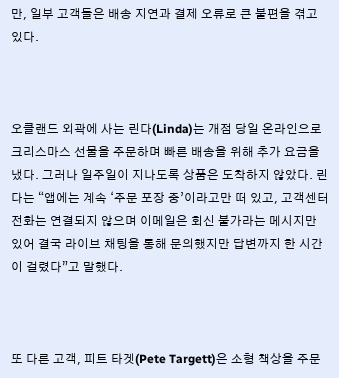만, 일부 고객들은 배송 지연과 결제 오류로 큰 불편을 겪고 있다.



오클랜드 외곽에 사는 린다(Linda)는 개점 당일 온라인으로 크리스마스 선물을 주문하며 빠른 배송을 위해 추가 요금을 냈다. 그러나 일주일이 지나도록 상품은 도착하지 않았다. 린다는 “앱에는 계속 ‘주문 포장 중’이라고만 떠 있고, 고객센터 전화는 연결되지 않으며 이메일은 회신 불가라는 메시지만 있어 결국 라이브 채팅을 통해 문의했지만 답변까지 한 시간이 걸렸다”고 말했다.



또 다른 고객, 피트 타겟(Pete Targett)은 소형 책상을 주문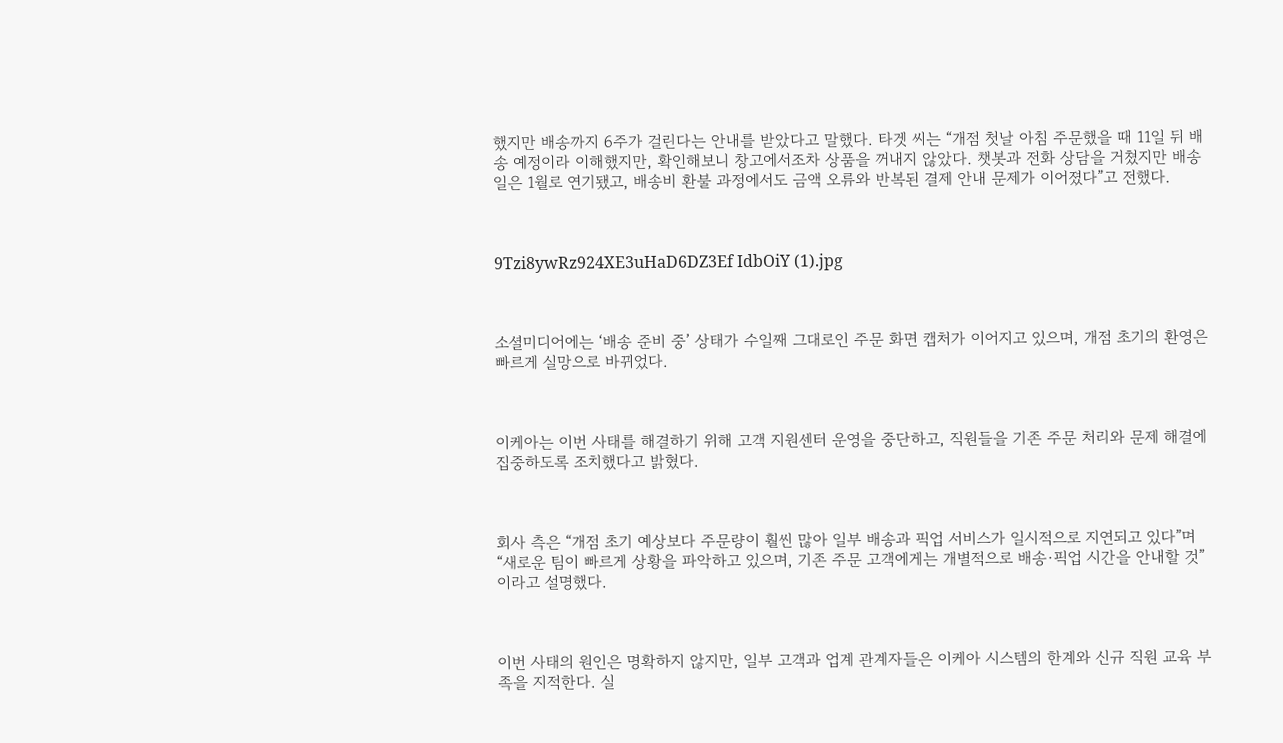했지만 배송까지 6주가 걸린다는 안내를 받았다고 말했다. 타겟 씨는 “개점 첫날 아침 주문했을 때 11일 뒤 배송 예정이라 이해했지만, 확인해보니 창고에서조차 상품을 꺼내지 않았다. 챗봇과 전화 상담을 거쳤지만 배송일은 1월로 연기됐고, 배송비 환불 과정에서도 금액 오류와 반복된 결제 안내 문제가 이어졌다”고 전했다.



9Tzi8ywRz924XE3uHaD6DZ3Ef IdbOiY (1).jpg



소셜미디어에는 ‘배송 준비 중’ 상태가 수일째 그대로인 주문 화면 캡처가 이어지고 있으며, 개점 초기의 환영은 빠르게 실망으로 바뀌었다.



이케아는 이번 사태를 해결하기 위해 고객 지원센터 운영을 중단하고, 직원들을 기존 주문 처리와 문제 해결에 집중하도록 조치했다고 밝혔다.



회사 측은 “개점 초기 예상보다 주문량이 훨씬 많아 일부 배송과 픽업 서비스가 일시적으로 지연되고 있다”며 “새로운 팀이 빠르게 상황을 파악하고 있으며, 기존 주문 고객에게는 개별적으로 배송·픽업 시간을 안내할 것”이라고 설명했다.



이번 사태의 원인은 명확하지 않지만, 일부 고객과 업계 관계자들은 이케아 시스템의 한계와 신규 직원 교육 부족을 지적한다. 실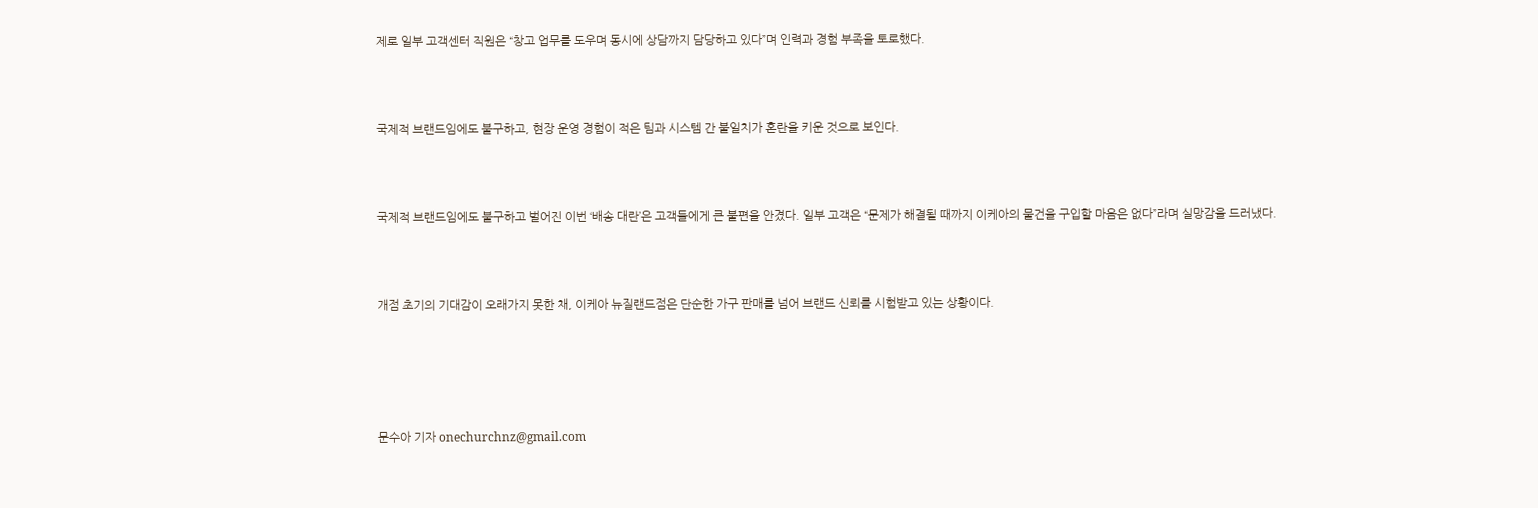제로 일부 고객센터 직원은 “창고 업무를 도우며 동시에 상담까지 담당하고 있다”며 인력과 경험 부족을 토로했다.



국제적 브랜드임에도 불구하고, 현장 운영 경험이 적은 팀과 시스템 간 불일치가 혼란을 키운 것으로 보인다.



국제적 브랜드임에도 불구하고 벌어진 이번 ‘배송 대란’은 고객들에게 큰 불편을 안겼다. 일부 고객은 “문제가 해결될 때까지 이케아의 물건을 구입할 마음은 없다”라며 실망감을 드러냈다.



개점 초기의 기대감이 오래가지 못한 채, 이케아 뉴질랜드점은 단순한 가구 판매를 넘어 브랜드 신뢰를 시험받고 있는 상황이다.





문수아 기자 onechurchnz@gmail.com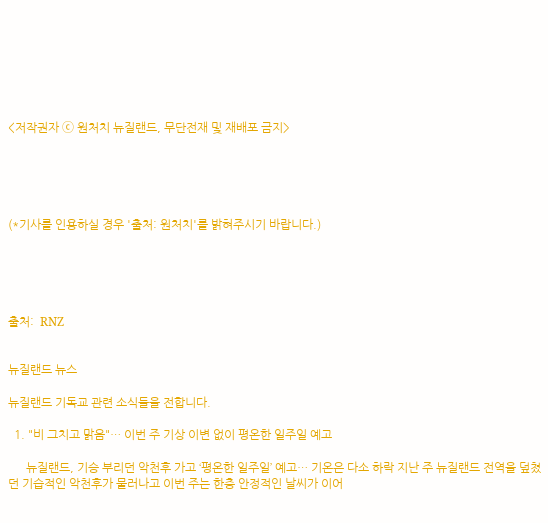<저작권자 ⓒ 원처치 뉴질랜드, 무단전재 및 재배포 금지>





(*기사를 인용하실 경우 '출처: 원처치'를 밝혀주시기 바랍니다.)





출처:  RNZ


뉴질랜드 뉴스

뉴질랜드 기독교 관련 소식들을 전합니다.

  1. "비 그치고 맑음"… 이번 주 기상 이변 없이 평온한 일주일 예고

      뉴질랜드, 기승 부리던 악천후 가고 ‘평온한 일주일’ 예고… 기온은 다소 하락 지난 주 뉴질랜드 전역을 덮쳤던 기습적인 악천후가 물러나고 이번 주는 한층 안정적인 날씨가 이어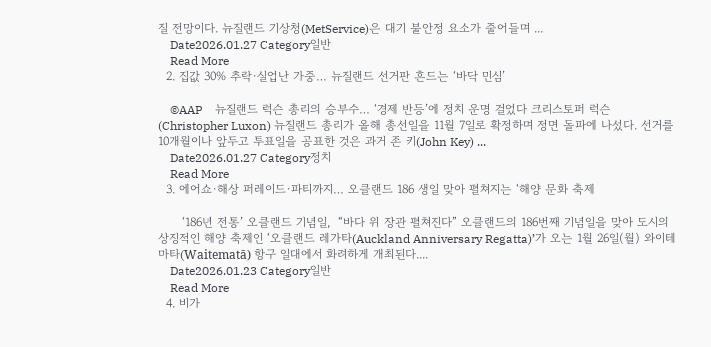질 전망이다. 뉴질랜드 기상청(MetService)은 대기 불안정 요소가 줄어들며 ...
    Date2026.01.27 Category일반
    Read More
  2. 집값 30% 추락·실업난 가중… 뉴질랜드 선거판 흔드는 ‘바닥 민심’

    ©AAP    뉴질랜드 럭슨 총리의 승부수… ‘경제 반등’에 정치 운명 걸었다 크리스토퍼 럭슨(Christopher Luxon) 뉴질랜드 총리가 올해 총선일을 11월 7일로 확정하며 정면 돌파에 나섰다. 선거를 10개월이나 앞두고 투표일을 공표한 것은 과거 존 키(John Key) ...
    Date2026.01.27 Category정치
    Read More
  3. 에어쇼·해상 퍼레이드·파티까지… 오클랜드 186 생일 맞아 펼쳐지는 ‘해양 문화 축제

      ‘186년 전통’ 오클랜드 기념일,  “바다 위 장관 펼쳐진다” 오클랜드의 186번째 기념일을 맞아 도시의 상징적인 해양 축제인 ‘오클랜드 레가타(Auckland Anniversary Regatta)’가 오는 1월 26일(월) 와이테마타(Waitematā) 항구 일대에서 화려하게 개최된다....
    Date2026.01.23 Category일반
    Read More
  4. 비가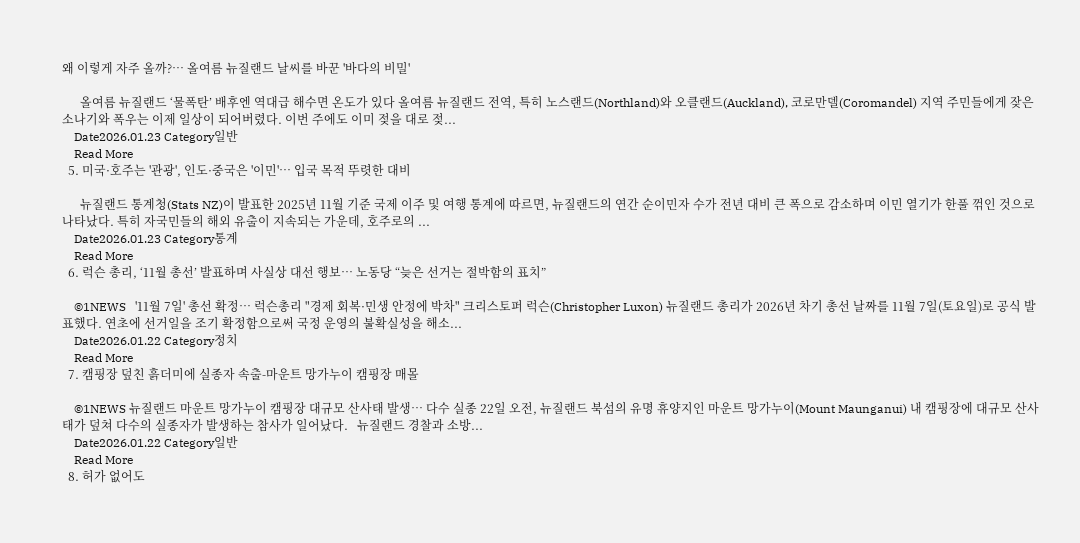왜 이렇게 자주 올까?… 올여름 뉴질랜드 날씨를 바꾼 '바다의 비밀'

      올여름 뉴질랜드 ‘물폭탄’ 배후엔 역대급 해수면 온도가 있다 올여름 뉴질랜드 전역, 특히 노스랜드(Northland)와 오클랜드(Auckland), 코로만델(Coromandel) 지역 주민들에게 잦은 소나기와 폭우는 이제 일상이 되어버렸다. 이번 주에도 이미 젖을 대로 젖...
    Date2026.01.23 Category일반
    Read More
  5. 미국·호주는 '관광', 인도·중국은 '이민'… 입국 목적 뚜렷한 대비

      뉴질랜드 통계청(Stats NZ)이 발표한 2025년 11월 기준 국제 이주 및 여행 통계에 따르면, 뉴질랜드의 연간 순이민자 수가 전년 대비 큰 폭으로 감소하며 이민 열기가 한풀 꺾인 것으로 나타났다. 특히 자국민들의 해외 유출이 지속되는 가운데, 호주로의 ...
    Date2026.01.23 Category통계
    Read More
  6. 럭슨 총리, ‘11월 총선’ 발표하며 사실상 대선 행보… 노동당 “늦은 선거는 절박함의 표치”

    ©1NEWS   '11월 7일' 총선 확정… 럭슨총리 "경제 회복·민생 안정에 박차" 크리스토퍼 럭슨(Christopher Luxon) 뉴질랜드 총리가 2026년 차기 총선 날짜를 11월 7일(토요일)로 공식 발표했다. 연초에 선거일을 조기 확정함으로써 국정 운영의 불확실성을 해소...
    Date2026.01.22 Category정치
    Read More
  7. 캠핑장 덮친 흙더미에 실종자 속출-마운트 망가누이 캠핑장 매몰

    ©1NEWS 뉴질랜드 마운트 망가누이 캠핑장 대규모 산사태 발생… 다수 실종 22일 오전, 뉴질랜드 북섬의 유명 휴양지인 마운트 망가누이(Mount Maunganui) 내 캠핑장에 대규모 산사태가 덮쳐 다수의 실종자가 발생하는 참사가 일어났다.   뉴질랜드 경찰과 소방...
    Date2026.01.22 Category일반
    Read More
  8. 허가 없어도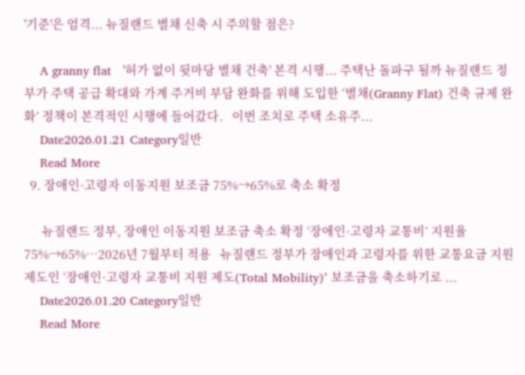'기준'은 엄격... 뉴질랜드 별채 신축 시 주의할 점은?

    A granny flat   '허가 없이 뒷마당 별채 건축' 본격 시행... 주택난 돌파구 될까 뉴질랜드 정부가 주택 공급 확대와 가계 주거비 부담 완화를 위해 도입한 ‘별채(Granny Flat) 건축 규제 완화’ 정책이 본격적인 시행에 들어갔다.   이번 조치로 주택 소유주...
    Date2026.01.21 Category일반
    Read More
  9. 장애인·고령자 이동지원 보조금 75%→65%로 축소 확정

      뉴질랜드 정부, 장애인 이동지원 보조금 축소 확정 ‘장애인·고령자 교통비’ 지원율 75%→65%…2026년 7월부터 적용   뉴질랜드 정부가 장애인과 고령자를 위한 교통요금 지원 제도인 ‘장애인·고령자 교통비 지원 제도(Total Mobility)’ 보조금을 축소하기로 ...
    Date2026.01.20 Category일반
    Read More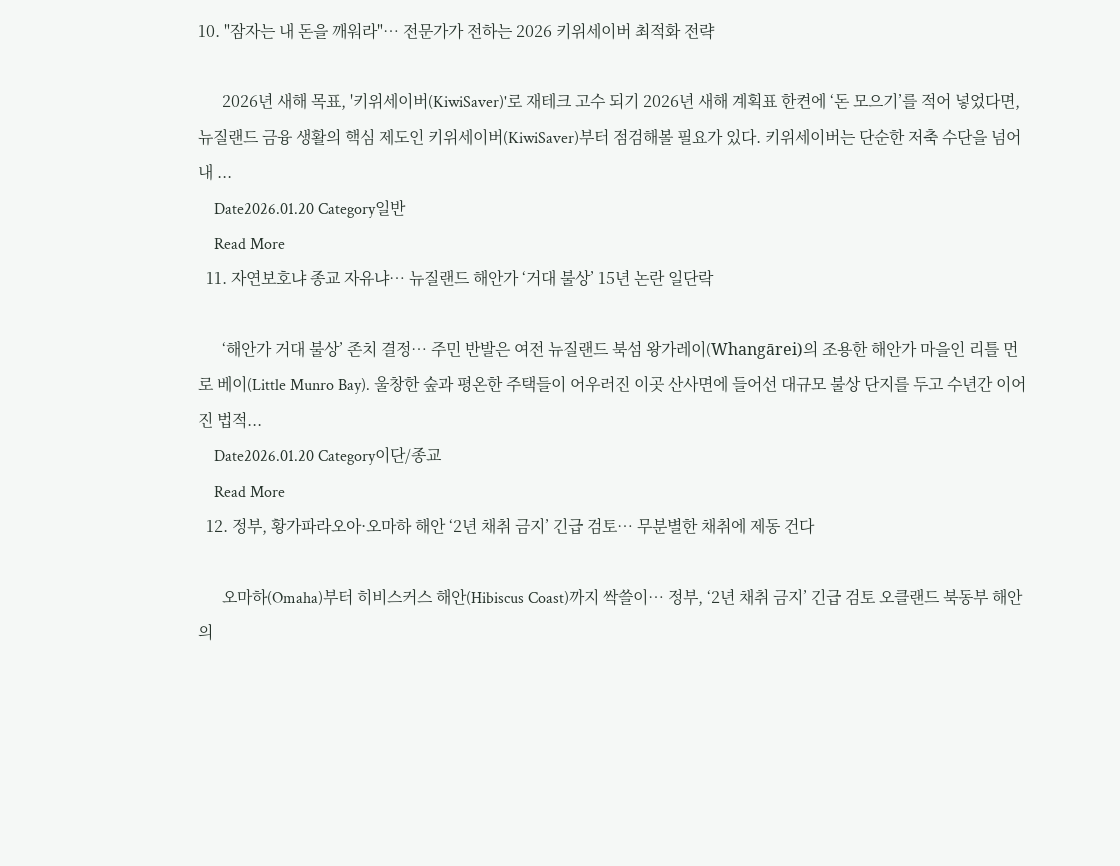10. "잠자는 내 돈을 깨워라"… 전문가가 전하는 2026 키위세이버 최적화 전략

      2026년 새해 목표, '키위세이버(KiwiSaver)'로 재테크 고수 되기 2026년 새해 계획표 한켠에 ‘돈 모으기’를 적어 넣었다면, 뉴질랜드 금융 생활의 핵심 제도인 키위세이버(KiwiSaver)부터 점검해볼 필요가 있다. 키위세이버는 단순한 저축 수단을 넘어 내 ...
    Date2026.01.20 Category일반
    Read More
  11. 자연보호냐 종교 자유냐… 뉴질랜드 해안가 ‘거대 불상’ 15년 논란 일단락

      ‘해안가 거대 불상’ 존치 결정… 주민 반발은 여전 뉴질랜드 북섬 왕가레이(Whangārei)의 조용한 해안가 마을인 리틀 먼로 베이(Little Munro Bay). 울창한 숲과 평온한 주택들이 어우러진 이곳 산사면에 들어선 대규모 불상 단지를 두고 수년간 이어진 법적...
    Date2026.01.20 Category이단/종교
    Read More
  12. 정부, 황가파라오아·오마하 해안 ‘2년 채취 금지’ 긴급 검토… 무분별한 채취에 제동 건다

      오마하(Omaha)부터 히비스커스 해안(Hibiscus Coast)까지 싹쓸이… 정부, ‘2년 채취 금지’ 긴급 검토 오클랜드 북동부 해안의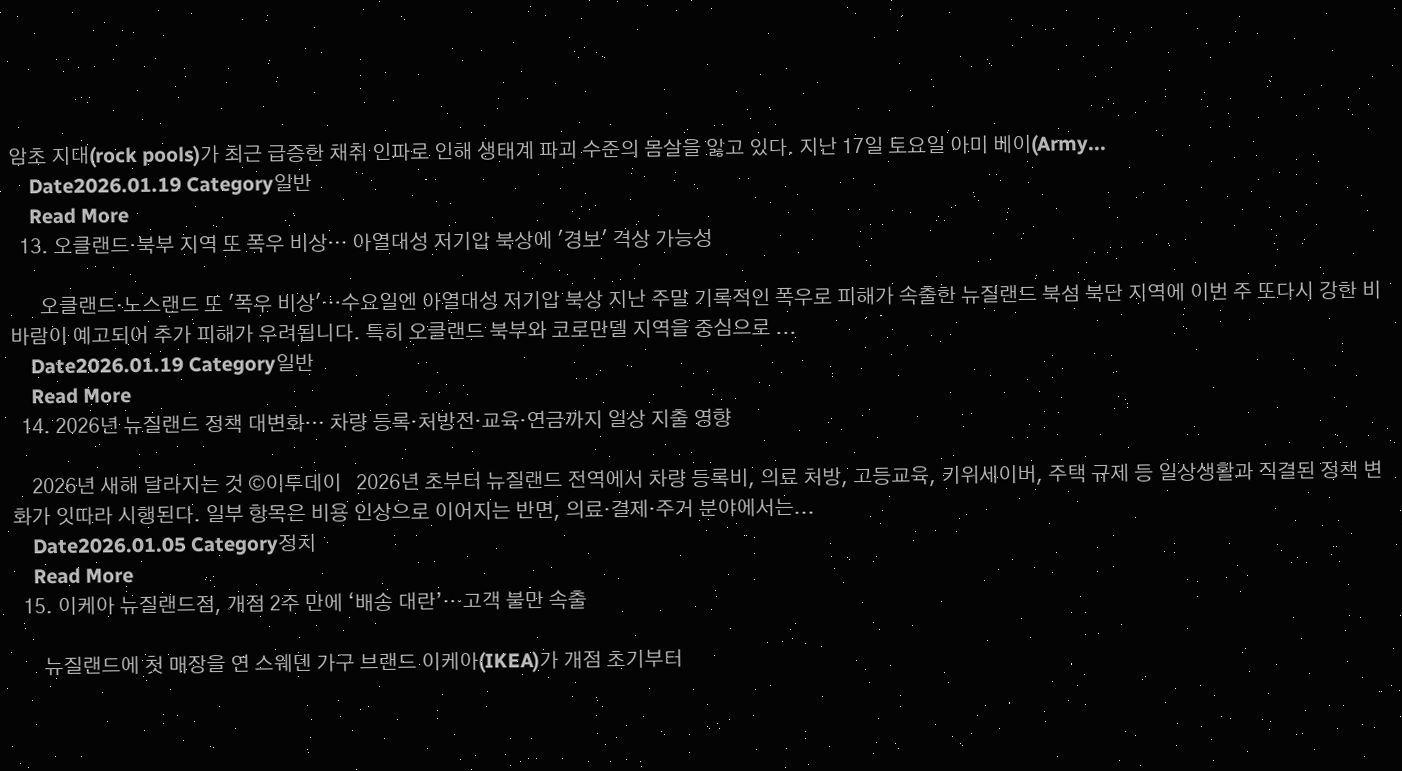암초 지대(rock pools)가 최근 급증한 채취 인파로 인해 생태계 파괴 수준의 몸살을 앓고 있다. 지난 17일 토요일 아미 베이(Army...
    Date2026.01.19 Category일반
    Read More
  13. 오클랜드·북부 지역 또 폭우 비상… 아열대성 저기압 북상에 '경보' 격상 가능성

      오클랜드·노스랜드 또 '폭우 비상'…수요일엔 아열대성 저기압 북상 지난 주말 기록적인 폭우로 피해가 속출한 뉴질랜드 북섬 북단 지역에 이번 주 또다시 강한 비바람이 예고되어 추가 피해가 우려됩니다. 특히 오클랜드 북부와 코로만델 지역을 중심으로 ...
    Date2026.01.19 Category일반
    Read More
  14. 2026년 뉴질랜드 정책 대변화… 차량 등록·처방전·교육·연금까지 일상 지출 영향

    2026년 새해 달라지는 것 ©이투데이   2026년 초부터 뉴질랜드 전역에서 차량 등록비, 의료 처방, 고등교육, 키위세이버, 주택 규제 등 일상생활과 직결된 정책 변화가 잇따라 시행된다. 일부 항목은 비용 인상으로 이어지는 반면, 의료·결제·주거 분야에서는...
    Date2026.01.05 Category정치
    Read More
  15. 이케아 뉴질랜드점, 개점 2주 만에 ‘배송 대란’…고객 불만 속출

      뉴질랜드에 첫 매장을 연 스웨덴 가구 브랜드 이케아(IKEA)가 개점 초기부터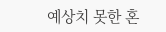예상치 못한 혼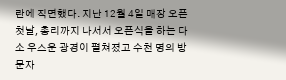란에 직면했다. 지난 12월 4일 매장 오픈 첫날, 총리까지 나서서 오픈식을 하는 다소 우스운 광경이 펼쳐졌고 수천 명의 방문자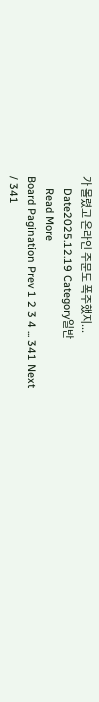가 몰렸고 온라인 주문도 폭주했지...
    Date2025.12.19 Category일반
    Read More
Board Pagination Prev 1 2 3 4 ... 341 Next
/ 341